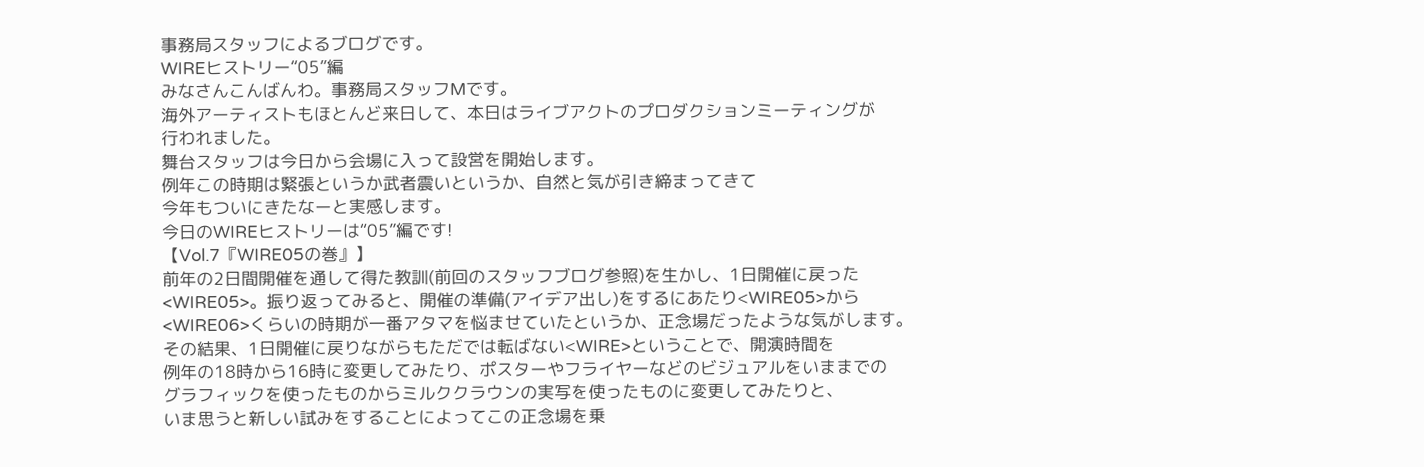事務局スタッフによるブログです。
WIREヒストリー“05”編
みなさんこんばんわ。事務局スタッフMです。
海外アーティストもほとんど来日して、本日はライブアクトのプロダクションミーティングが
行われました。
舞台スタッフは今日から会場に入って設営を開始します。
例年この時期は緊張というか武者震いというか、自然と気が引き締まってきて
今年もついにきたなーと実感します。
今日のWIREヒストリーは“05”編です!
【Vol.7『WIRE05の巻』】
前年の2日間開催を通して得た教訓(前回のスタッフブログ参照)を生かし、1日開催に戻った
<WIRE05>。振り返ってみると、開催の準備(アイデア出し)をするにあたり<WIRE05>から
<WIRE06>くらいの時期が一番アタマを悩ませていたというか、正念場だったような気がします。
その結果、1日開催に戻りながらもただでは転ばない<WIRE>ということで、開演時間を
例年の18時から16時に変更してみたり、ポスターやフライヤーなどのビジュアルをいままでの
グラフィックを使ったものからミルククラウンの実写を使ったものに変更してみたりと、
いま思うと新しい試みをすることによってこの正念場を乗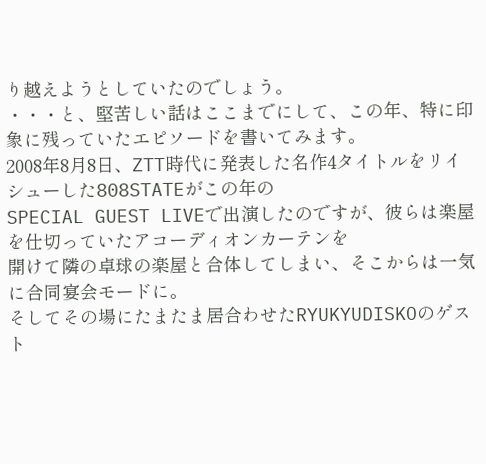り越えようとしていたのでしょう。
・・・と、堅苦しい話はここまでにして、この年、特に印象に残っていたエピソードを書いてみます。
2008年8月8日、ZTT時代に発表した名作4タイトルをリイシューした808STATEがこの年の
SPECIAL GUEST LIVEで出演したのですが、彼らは楽屋を仕切っていたアコーディオンカーテンを
開けて隣の卓球の楽屋と合体してしまい、そこからは一気に合同宴会モードに。
そしてその場にたまたま居合わせたRYUKYUDISKOのゲスト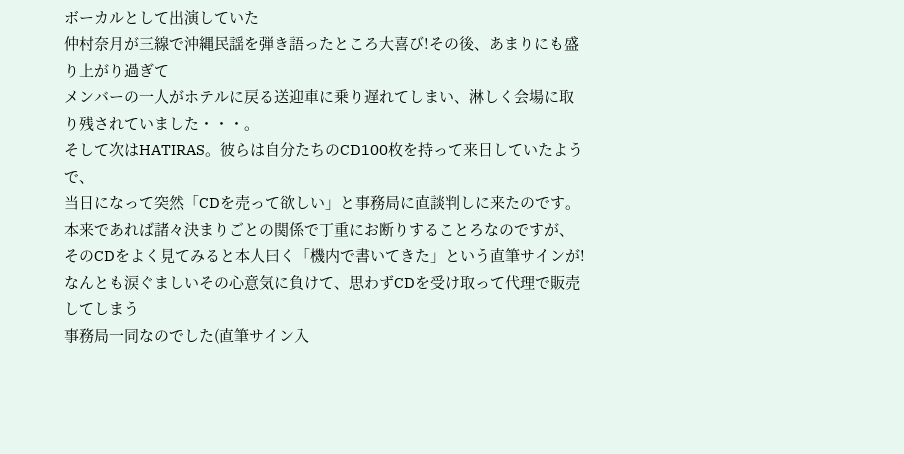ボーカルとして出演していた
仲村奈月が三線で沖縄民謡を弾き語ったところ大喜び!その後、あまりにも盛り上がり過ぎて
メンバーの一人がホテルに戻る送迎車に乗り遅れてしまい、淋しく会場に取り残されていました・・・。
そして次はHATIRAS。彼らは自分たちのCD100枚を持って来日していたようで、
当日になって突然「CDを売って欲しい」と事務局に直談判しに来たのです。
本来であれば諸々決まりごとの関係で丁重にお断りすることろなのですが、
そのCDをよく見てみると本人曰く「機内で書いてきた」という直筆サインが!
なんとも涙ぐましいその心意気に負けて、思わずCDを受け取って代理で販売してしまう
事務局一同なのでした(直筆サイン入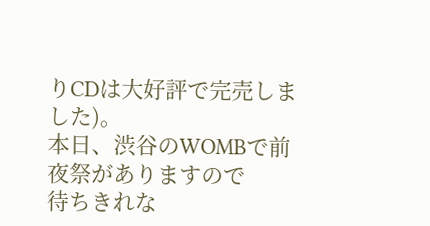りCDは大好評で完売しました)。
本日、渋谷のWOMBで前夜祭がありますので
待ちきれな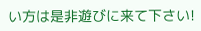い方は是非遊びに来て下さい!